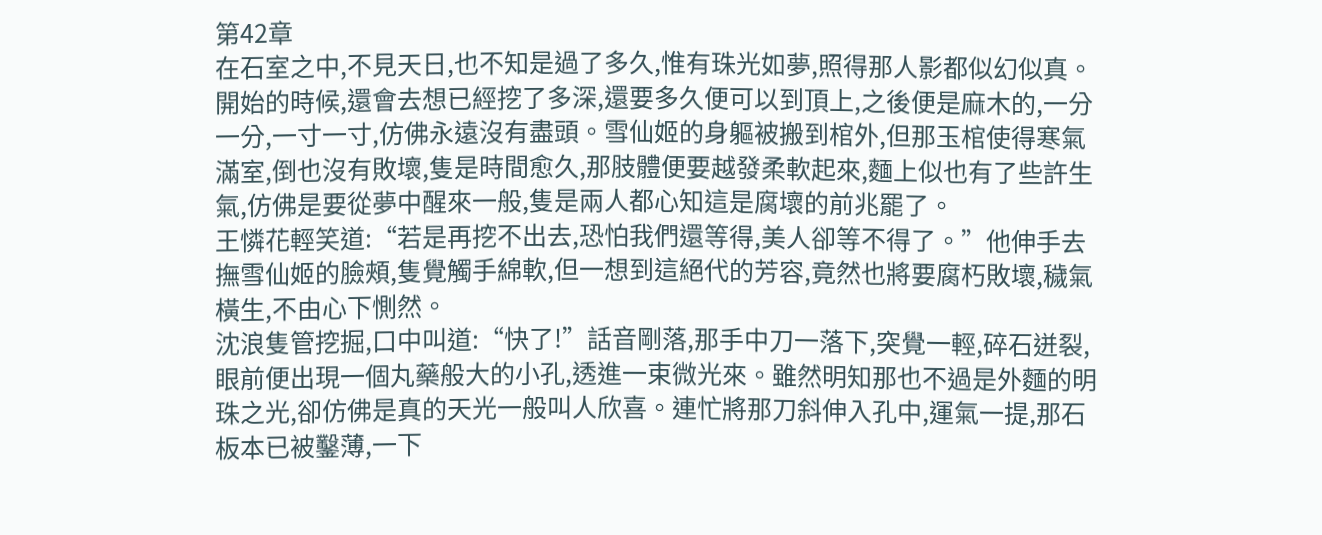第42章
在石室之中,不見天日,也不知是過了多久,惟有珠光如夢,照得那人影都似幻似真。開始的時候,還會去想已經挖了多深,還要多久便可以到頂上,之後便是麻木的,一分一分,一寸一寸,仿佛永遠沒有盡頭。雪仙姬的身軀被搬到棺外,但那玉棺使得寒氣滿室,倒也沒有敗壞,隻是時間愈久,那肢體便要越發柔軟起來,麵上似也有了些許生氣,仿佛是要從夢中醒來一般,隻是兩人都心知這是腐壞的前兆罷了。
王憐花輕笑道:“若是再挖不出去,恐怕我們還等得,美人卻等不得了。”他伸手去撫雪仙姬的臉頰,隻覺觸手綿軟,但一想到這絕代的芳容,竟然也將要腐朽敗壞,穢氣橫生,不由心下惻然。
沈浪隻管挖掘,口中叫道:“快了!”話音剛落,那手中刀一落下,突覺一輕,碎石迸裂,眼前便出現一個丸藥般大的小孔,透進一束微光來。雖然明知那也不過是外麵的明珠之光,卻仿佛是真的天光一般叫人欣喜。連忙將那刀斜伸入孔中,運氣一提,那石板本已被鑿薄,一下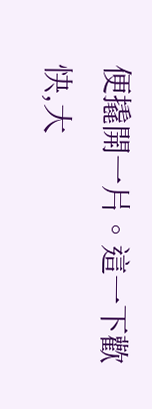便撬開一片。這一下歡快,大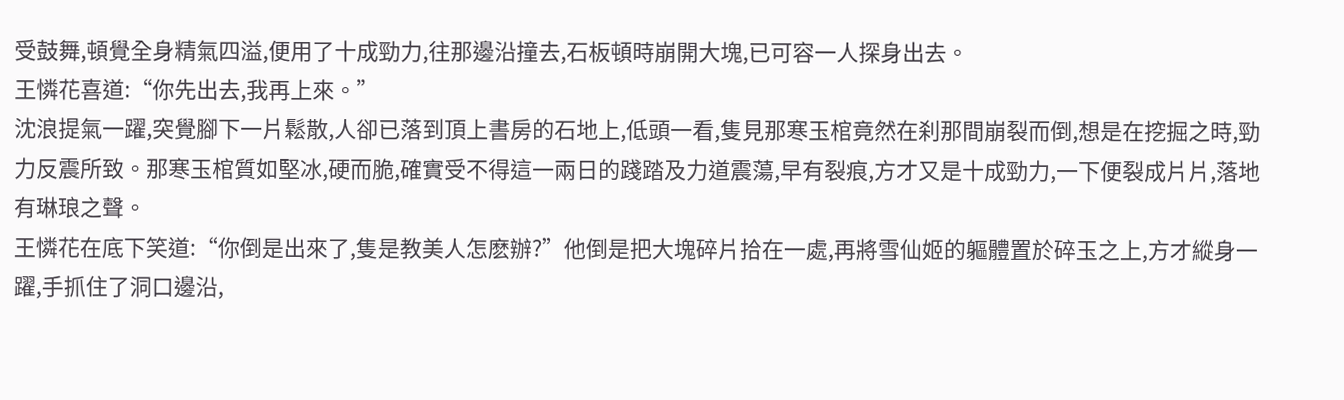受鼓舞,頓覺全身精氣四溢,便用了十成勁力,往那邊沿撞去,石板頓時崩開大塊,已可容一人探身出去。
王憐花喜道:“你先出去,我再上來。”
沈浪提氣一躍,突覺腳下一片鬆散,人卻已落到頂上書房的石地上,低頭一看,隻見那寒玉棺竟然在刹那間崩裂而倒,想是在挖掘之時,勁力反震所致。那寒玉棺質如堅冰,硬而脆,確實受不得這一兩日的踐踏及力道震蕩,早有裂痕,方才又是十成勁力,一下便裂成片片,落地有琳琅之聲。
王憐花在底下笑道:“你倒是出來了,隻是教美人怎麽辦?”他倒是把大塊碎片拾在一處,再將雪仙姬的軀體置於碎玉之上,方才縱身一躍,手抓住了洞口邊沿,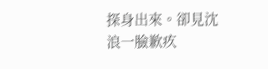探身出來。卻見沈浪一臉歉疚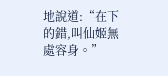地說道:“在下的錯,叫仙姬無處容身。”